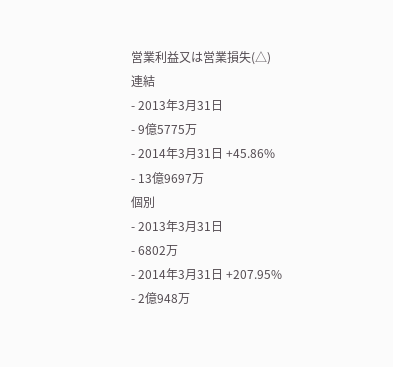営業利益又は営業損失(△)
連結
- 2013年3月31日
- 9億5775万
- 2014年3月31日 +45.86%
- 13億9697万
個別
- 2013年3月31日
- 6802万
- 2014年3月31日 +207.95%
- 2億948万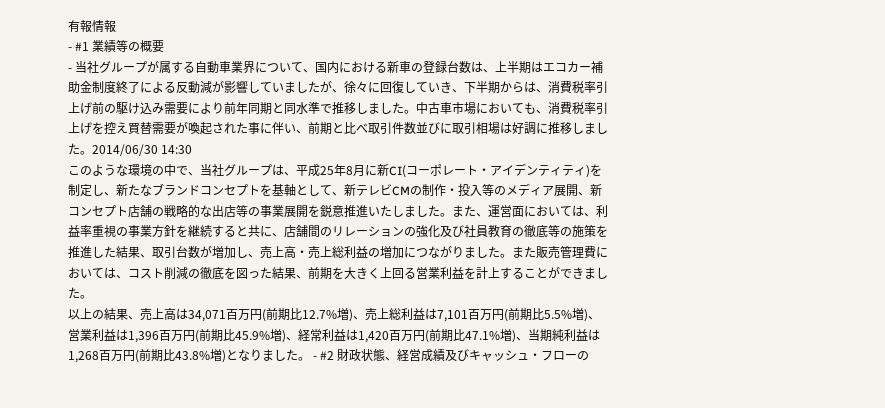有報情報
- #1 業績等の概要
- 当社グループが属する自動車業界について、国内における新車の登録台数は、上半期はエコカー補助金制度終了による反動減が影響していましたが、徐々に回復していき、下半期からは、消費税率引上げ前の駆け込み需要により前年同期と同水準で推移しました。中古車市場においても、消費税率引上げを控え買替需要が喚起された事に伴い、前期と比べ取引件数並びに取引相場は好調に推移しました。2014/06/30 14:30
このような環境の中で、当社グループは、平成25年8月に新CI(コーポレート・アイデンティティ)を制定し、新たなブランドコンセプトを基軸として、新テレビCMの制作・投入等のメディア展開、新コンセプト店舗の戦略的な出店等の事業展開を鋭意推進いたしました。また、運営面においては、利益率重視の事業方針を継続すると共に、店舗間のリレーションの強化及び社員教育の徹底等の施策を推進した結果、取引台数が増加し、売上高・売上総利益の増加につながりました。また販売管理費においては、コスト削減の徹底を図った結果、前期を大きく上回る営業利益を計上することができました。
以上の結果、売上高は34,071百万円(前期比12.7%増)、売上総利益は7,101百万円(前期比5.5%増)、営業利益は1,396百万円(前期比45.9%増)、経常利益は1,420百万円(前期比47.1%増)、当期純利益は1,268百万円(前期比43.8%増)となりました。 - #2 財政状態、経営成績及びキャッシュ・フローの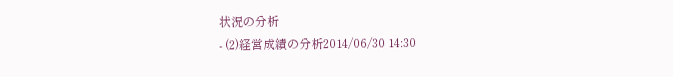状況の分析
- (2)経営成績の分析2014/06/30 14:30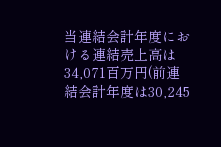当連結会計年度における連結売上高は34,071百万円(前連結会計年度は30,245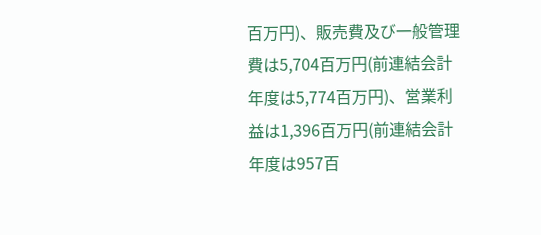百万円)、販売費及び一般管理費は5,704百万円(前連結会計年度は5,774百万円)、営業利益は1,396百万円(前連結会計年度は957百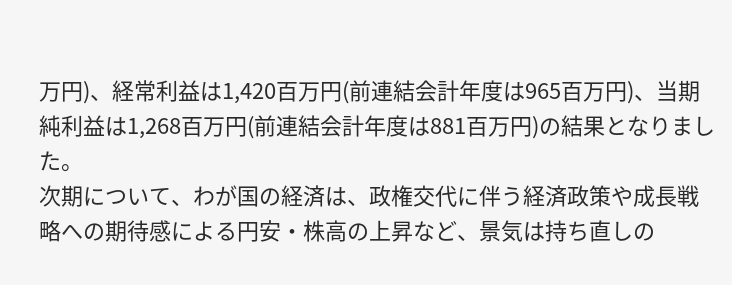万円)、経常利益は1,420百万円(前連結会計年度は965百万円)、当期純利益は1,268百万円(前連結会計年度は881百万円)の結果となりました。
次期について、わが国の経済は、政権交代に伴う経済政策や成長戦略への期待感による円安・株高の上昇など、景気は持ち直しの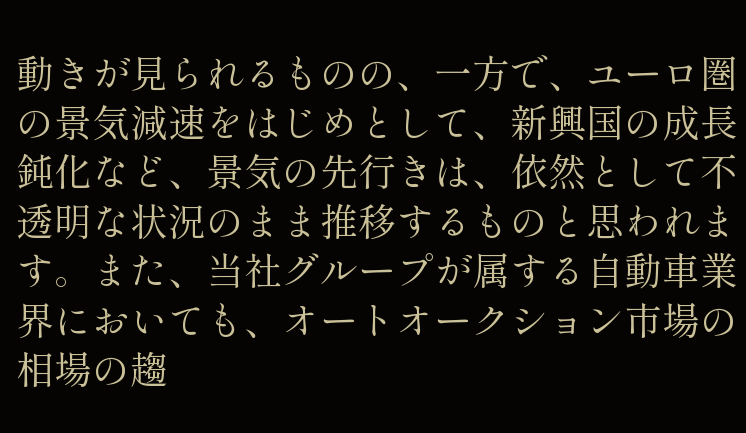動きが見られるものの、一方で、ユーロ圏の景気減速をはじめとして、新興国の成長鈍化など、景気の先行きは、依然として不透明な状況のまま推移するものと思われます。また、当社グループが属する自動車業界においても、オートオークション市場の相場の趨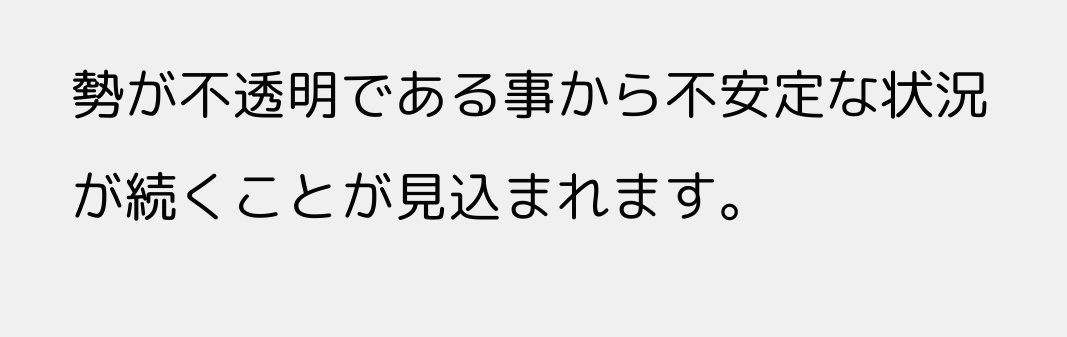勢が不透明である事から不安定な状況が続くことが見込まれます。